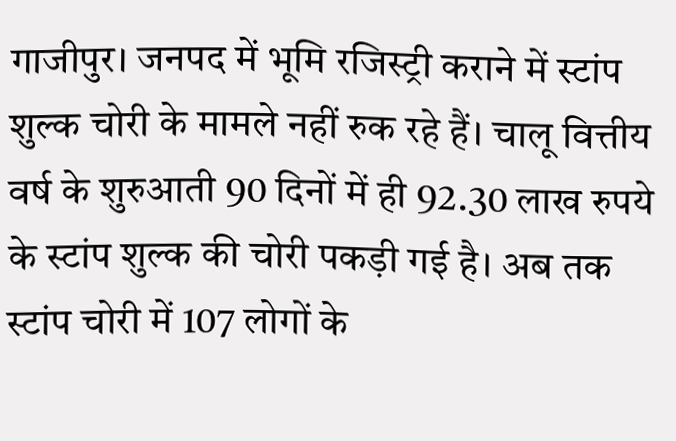गाजीपुर। जनपद में भूमि रजिस्ट्री कराने में स्टांप शुल्क चोरी के मामले नहीं रुक रहे हैं। चालू वित्तीय वर्ष के शुरुआती 90 दिनों में ही 92.30 लाख रुपये के स्टांप शुल्क की चोरी पकड़ी गई है। अब तक स्टांप चोरी में 107 लोगों के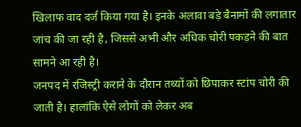खिलाफ वाद दर्ज किया गया है। इनके अलावा बड़े बैनामों की लगातार जांच की जा रही है, जिससे अभी और अधिक चोरी पकड़ने की बात सामने आ रही है।
जनपद में रजिस्ट्री कराने के दौरान तथ्यों को छिपाकर स्टांप चोरी की जाती है। हालांकि ऐसे लोगों को लेकर अब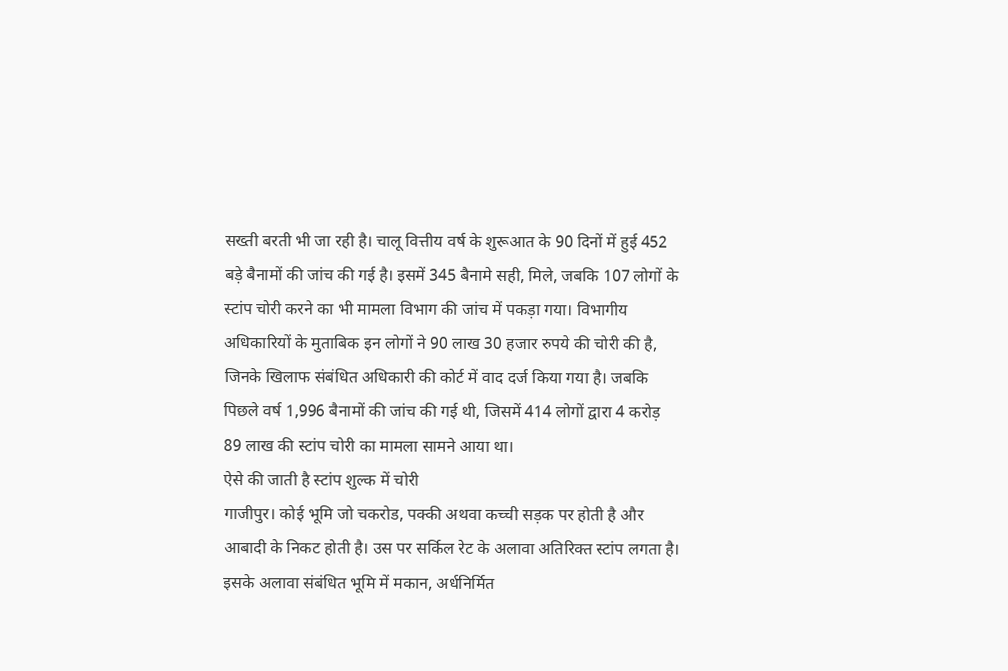सख्ती बरती भी जा रही है। चालू वित्तीय वर्ष के शुरूआत के 90 दिनों में हुई 452 बड़े बैनामों की जांच की गई है। इसमें 345 बैनामे सही, मिले, जबकि 107 लोगों के स्टांप चोरी करने का भी मामला विभाग की जांच में पकड़ा गया। विभागीय अधिकारियों के मुताबिक इन लोगों ने 90 लाख 30 हजार रुपये की चोरी की है, जिनके खिलाफ संबंधित अधिकारी की कोर्ट में वाद दर्ज किया गया है। जबकि पिछले वर्ष 1,996 बैनामों की जांच की गई थी, जिसमें 414 लोगों द्वारा 4 करोड़ 89 लाख की स्टांप चोरी का मामला सामने आया था।
ऐसे की जाती है स्टांप शुल्क में चोरी
गाजीपुर। कोई भूमि जो चकरोड, पक्की अथवा कच्ची सड़क पर होती है और आबादी के निकट होती है। उस पर सर्किल रेट के अलावा अतिरिक्त स्टांप लगता है। इसके अलावा संबंधित भूमि में मकान, अर्धनिर्मित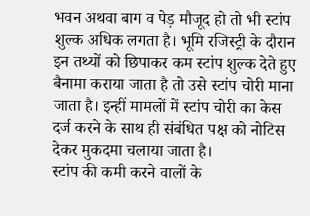भवन अथवा बाग व पेड़ मौजूद हो तो भी स्टांप शुल्क अधिक लगता है। भूमि रजिस्ट्री के दौरान इन तथ्यों को छिपाकर कम स्टांप शुल्क देते हुए बैनामा कराया जाता है तो उसे स्टांप चोरी माना जाता है। इन्हीं मामलों में स्टांप चोरी का केस दर्ज करने के साथ ही संबंधित पक्ष को नोटिस देकर मुकदमा चलाया जाता है।
स्टांप की कमी करने वालों के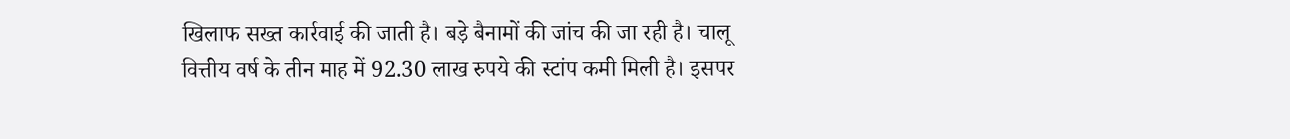खिलाफ सख्त कार्रवाई की जाती है। बड़े बैनामों की जांच की जा रही है। चालू वित्तीय वर्ष के तीन माह में 92.30 लाख रुपये की स्टांप कमी मिली है। इसपर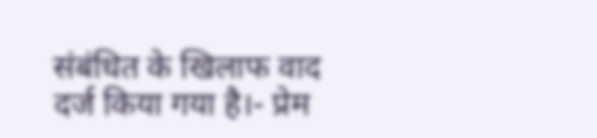संबंधित के खिलाफ वाद दर्ज किया गया है।- प्रेम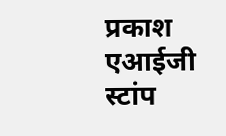प्रकाश एआईजी स्टांप